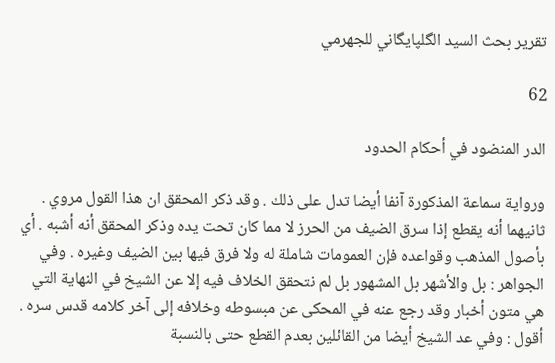تقرير بحث السيد الگلپايگاني للجهرمي

62

الدر المنضود في أحكام الحدود

ورواية سماعة المذكورة آنفا أيضا تدل على ذلك . وقد ذكر المحقق ان هذا القول مروي . ثانيهما أنه يقطع إذا سرق الضيف من الحرز لا مما كان تحت يده وذكر المحقق أنه أشبه . أي بأصول المذهب وقواعده فإن العمومات شاملة له ولا فرق فيها بين الضيف وغيره . وفي الجواهر : بل والأشهر بل المشهور بل لم نتحقق الخلاف فيه إلا عن الشيخ في النهاية التي هي متون أخبار وقد رجع عنه في المحكى عن مبسوطه وخلافه إلى آخر كلامه قدس سره . أقول : وفي عد الشيخ أيضا من القائلين بعدم القطع حتى بالنسبة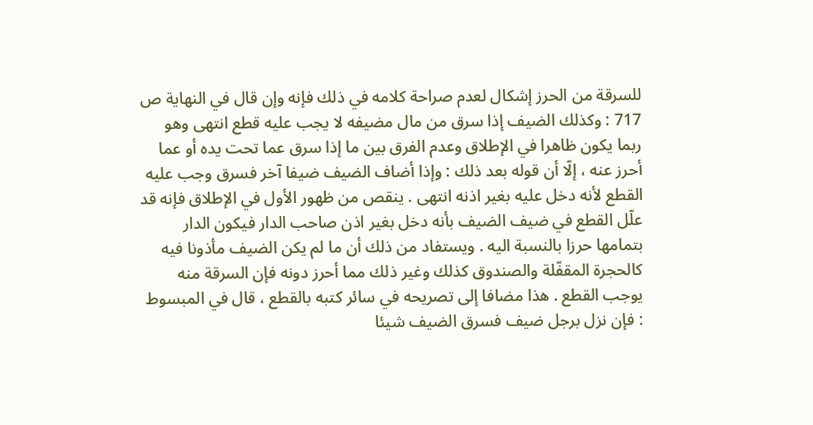للسرقة من الحرز إشكال لعدم صراحة كلامه في ذلك فإنه وإن قال في النهاية ص 717 : وكذلك الضيف إذا سرق من مال مضيفه لا يجب عليه قطع انتهى وهو ربما يكون ظاهرا في الإطلاق وعدم الفرق بين ما إذا سرق عما تحت يده أو عما أحرز عنه ، إلّا أن قوله بعد ذلك : وإذا أضاف الضيف ضيفا آخر فسرق وجب عليه القطع لأنه دخل عليه بغير اذنه انتهى . ينقص من ظهور الأول في الإطلاق فإنه قد علّل القطع في ضيف الضيف بأنه دخل بغير اذن صاحب الدار فيكون الدار بتمامها حرزا بالنسبة اليه . ويستفاد من ذلك أن ما لم يكن الضيف مأذونا فيه كالحجرة المقفّلة والصندوق كذلك وغير ذلك مما أحرز دونه فإن السرقة منه يوجب القطع . هذا مضافا إلى تصريحه في سائر كتبه بالقطع ، قال في المبسوط : فإن نزل برجل ضيف فسرق الضيف شيئا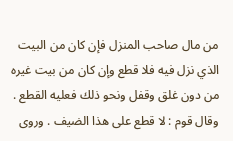من مال صاحب المنزل فإن كان من البيت الذي نزل فيه فلا قطع وإن كان من بيت غيره من دون غلق وقفل ونحو ذلك فعليه القطع . وقال قوم : لا قطع على هذا الضيف . وروى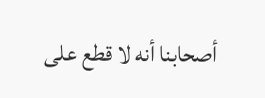أصحابنا أنه لا قطع على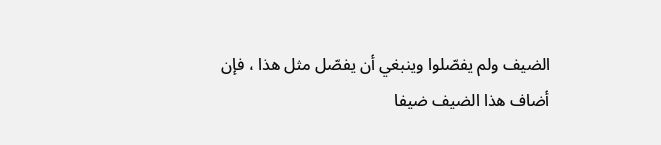الضيف ولم يفصّلوا وينبغي أن يفصّل مثل هذا ، فإن أضاف هذا الضيف ضيفا